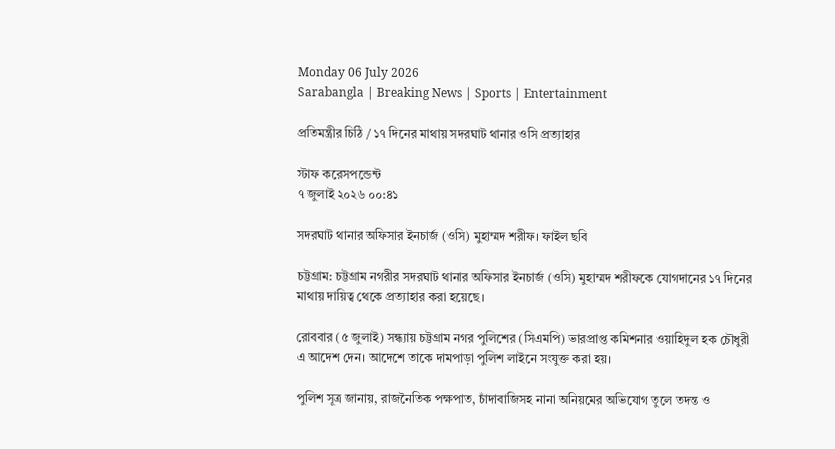Monday 06 July 2026
Sarabangla | Breaking News | Sports | Entertainment

প্রতিমন্ত্রীর চিঠি / ১৭ দিনের মাথায় সদরঘাট থানার ওসি প্রত্যাহার

স্টাফ করেসপন্ডেন্ট
৭ জুলাই ২০২৬ ০০:৪১

সদরঘাট থানার অফিসার ইনচার্জ (ওসি) মুহাম্মদ শরীফ। ফাইল ছবি

চট্টগ্রাম: চট্টগ্রাম নগরীর সদরঘাট থানার অফিসার ইনচার্জ (ওসি) মুহাম্মদ শরীফকে যোগদানের ১৭ দিনের মাথায় দায়িত্ব থেকে প্রত্যাহার করা হয়েছে।

রোববার (৫ জুলাই) সন্ধ্যায় চট্টগ্রাম নগর পুলিশের (সিএমপি) ভারপ্রাপ্ত কমিশনার ওয়াহিদুল হক চৌধুরী এ আদেশ দেন। আদেশে তাকে দামপাড়া পুলিশ লাইনে সংযুক্ত করা হয়।

পুলিশ সূত্র জানায়, রাজনৈতিক পক্ষপাত, চাঁদাবাজিসহ নানা অনিয়মের অভিযোগ তুলে তদন্ত ও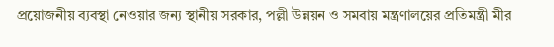প্রয়োজনীয় ব্যবস্থা নেওয়ার জন্য স্থানীয় সরকার, পল্লী উন্নয়ন ও সমবায় মন্ত্রণালয়ের প্রতিমন্ত্রী মীর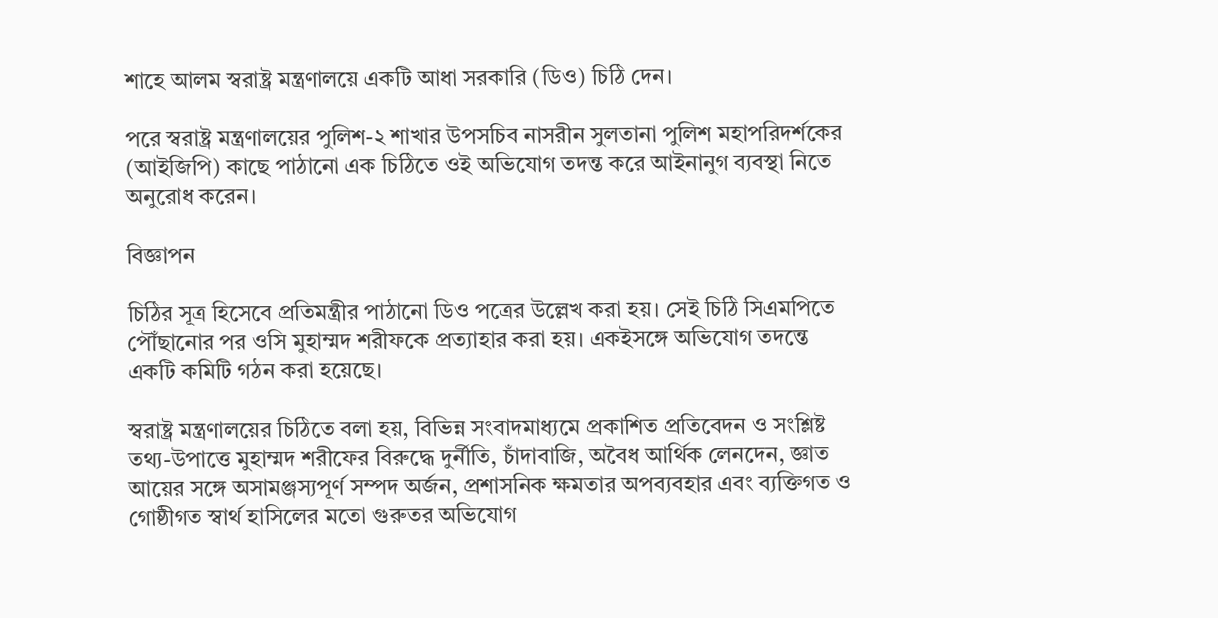শাহে আলম স্বরাষ্ট্র মন্ত্রণালয়ে একটি আধা সরকারি (ডিও) চিঠি দেন।

পরে স্বরাষ্ট্র মন্ত্রণালয়ের পুলিশ-২ শাখার উপসচিব নাসরীন সুলতানা পুলিশ মহাপরিদর্শকের (আইজিপি) কাছে পাঠানো এক চিঠিতে ওই অভিযোগ তদন্ত করে আইনানুগ ব্যবস্থা নিতে অনুরোধ করেন।

বিজ্ঞাপন

চিঠির সূত্র হিসেবে প্রতিমন্ত্রীর পাঠানো ডিও পত্রের উল্লেখ করা হয়। সেই চিঠি সিএমপিতে পৌঁছানোর পর ওসি মুহাম্মদ শরীফকে প্রত্যাহার করা হয়। একইসঙ্গে অভিযোগ তদন্তে একটি কমিটি গঠন করা হয়েছে।

স্বরাষ্ট্র মন্ত্রণালয়ের চিঠিতে বলা হয়, বিভিন্ন সংবাদমাধ্যমে প্রকাশিত প্রতিবেদন ও সংশ্লিষ্ট তথ্য-উপাত্তে মুহাম্মদ শরীফের বিরুদ্ধে দুর্নীতি, চাঁদাবাজি, অবৈধ আর্থিক লেনদেন, জ্ঞাত আয়ের সঙ্গে অসামঞ্জস্যপূর্ণ সম্পদ অর্জন, প্রশাসনিক ক্ষমতার অপব্যবহার এবং ব্যক্তিগত ও গোষ্ঠীগত স্বার্থ হাসিলের মতো গুরুতর অভিযোগ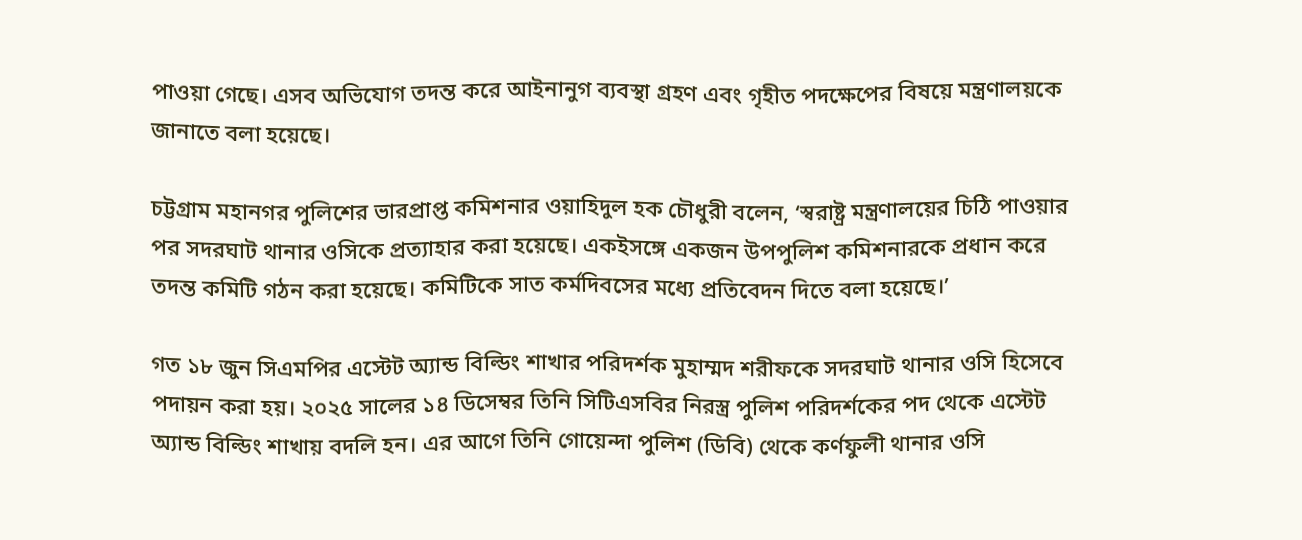পাওয়া গেছে। এসব অভিযোগ তদন্ত করে আইনানুগ ব্যবস্থা গ্রহণ এবং গৃহীত পদক্ষেপের বিষয়ে মন্ত্রণালয়কে জানাতে বলা হয়েছে।

চট্টগ্রাম মহানগর পুলিশের ভারপ্রাপ্ত কমিশনার ওয়াহিদুল হক চৌধুরী বলেন, ‘স্বরাষ্ট্র মন্ত্রণালয়ের চিঠি পাওয়ার পর সদরঘাট থানার ওসিকে প্রত্যাহার করা হয়েছে। একইসঙ্গে একজন উপপুলিশ কমিশনারকে প্রধান করে তদন্ত কমিটি গঠন করা হয়েছে। কমিটিকে সাত কর্মদিবসের মধ্যে প্রতিবেদন দিতে বলা হয়েছে।’

গত ১৮ জুন সিএমপির এস্টেট অ্যান্ড বিল্ডিং শাখার পরিদর্শক মুহাম্মদ শরীফকে সদরঘাট থানার ওসি হিসেবে পদায়ন করা হয়। ২০২৫ সালের ১৪ ডিসেম্বর তিনি সিটিএসবির নিরস্ত্র পুলিশ পরিদর্শকের পদ থেকে এস্টেট অ্যান্ড বিল্ডিং শাখায় বদলি হন। এর আগে তিনি গোয়েন্দা পুলিশ (ডিবি) থেকে কর্ণফুলী থানার ওসি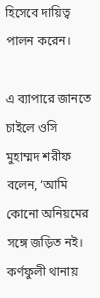হিসেবে দায়িত্ব পালন করেন।

এ ব্যাপারে জানতে চাইলে ওসি মুহাম্মদ শরীফ বলেন, ‘আমি কোনো অনিয়মের সঙ্গে জড়িত নই। কর্ণফুলী থানায়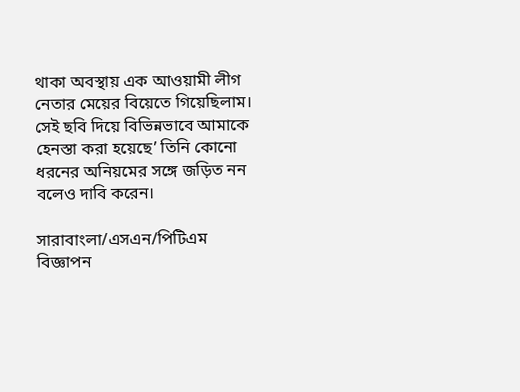থাকা অবস্থায় এক আওয়ামী লীগ নেতার মেয়ের বিয়েতে গিয়েছিলাম। সেই ছবি দিয়ে বিভিন্নভাবে আমাকে হেনস্তা করা হয়েছে’ তিনি কোনো ধরনের অনিয়মের সঙ্গে জড়িত নন বলেও দাবি করেন।

সারাবাংলা/এসএন/পিটিএম
বিজ্ঞাপন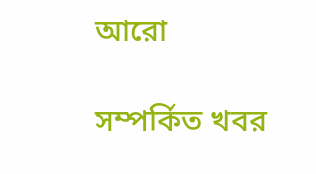আরো

সম্পর্কিত খবর